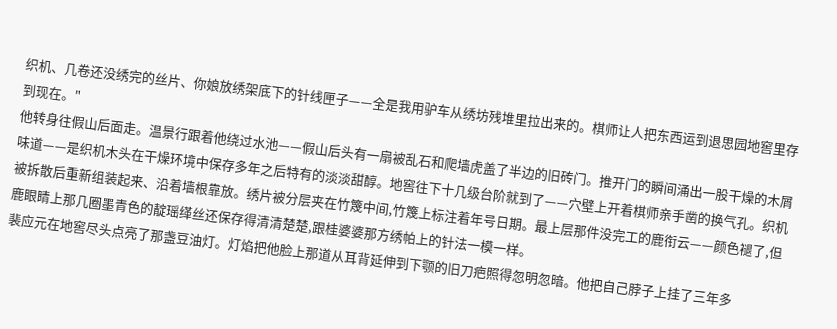织机、几卷还没绣完的丝片、你娘放绣架底下的针线匣子——全是我用驴车从绣坊残堆里拉出来的。棋师让人把东西运到退思园地窖里存到现在。"
他转身往假山后面走。温景行跟着他绕过水池——假山后头有一扇被乱石和爬墙虎盖了半边的旧砖门。推开门的瞬间涌出一股干燥的木屑味道——是织机木头在干燥环境中保存多年之后特有的淡淡甜醇。地窖往下十几级台阶就到了——穴壁上开着棋师亲手凿的换气孔。织机被拆散后重新组装起来、沿着墙根靠放。绣片被分层夹在竹篾中间,竹篾上标注着年号日期。最上层那件没完工的鹿衔云——颜色褪了,但鹿眼睛上那几圈墨青色的靛瑶缂丝还保存得清清楚楚,跟桂婆婆那方绣帕上的针法一模一样。
裴应元在地窖尽头点亮了那盏豆油灯。灯焰把他脸上那道从耳背延伸到下颚的旧刀疤照得忽明忽暗。他把自己脖子上挂了三年多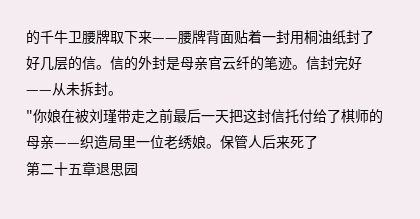的千牛卫腰牌取下来——腰牌背面贴着一封用桐油纸封了好几层的信。信的外封是母亲官云纤的笔迹。信封完好——从未拆封。
"你娘在被刘瑾带走之前最后一天把这封信托付给了棋师的母亲——织造局里一位老绣娘。保管人后来死了
第二十五章退思园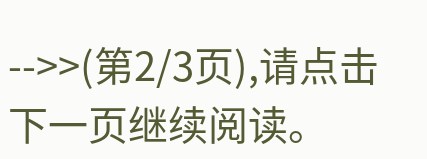-->>(第2/3页),请点击下一页继续阅读。